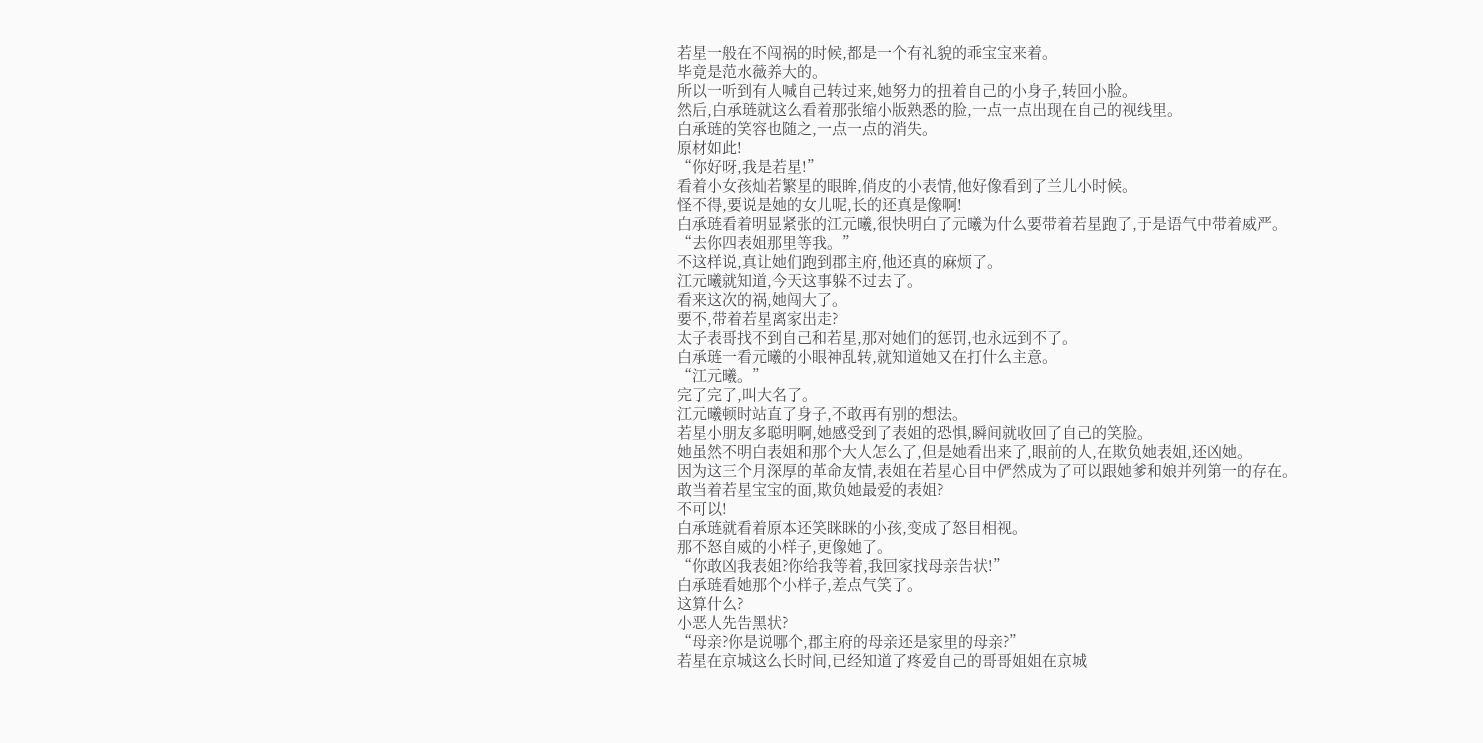若星一般在不闯祸的时候,都是一个有礼貌的乖宝宝来着。
毕竟是范水薇养大的。
所以一听到有人喊自己转过来,她努力的扭着自己的小身子,转回小脸。
然后,白承琏就这么看着那张缩小版熟悉的脸,一点一点出现在自己的视线里。
白承琏的笑容也随之,一点一点的消失。
原材如此!
“你好呀,我是若星!”
看着小女孩灿若繁星的眼眸,俏皮的小表情,他好像看到了兰儿小时候。
怪不得,要说是她的女儿呢,长的还真是像啊!
白承琏看着明显紧张的江元曦,很快明白了元曦为什么要带着若星跑了,于是语气中带着威严。
“去你四表姐那里等我。”
不这样说,真让她们跑到郡主府,他还真的麻烦了。
江元曦就知道,今天这事躲不过去了。
看来这次的祸,她闯大了。
要不,带着若星离家出走?
太子表哥找不到自己和若星,那对她们的惩罚,也永远到不了。
白承琏一看元曦的小眼神乱转,就知道她又在打什么主意。
“江元曦。”
完了完了,叫大名了。
江元曦顿时站直了身子,不敢再有别的想法。
若星小朋友多聪明啊,她感受到了表姐的恐惧,瞬间就收回了自己的笑脸。
她虽然不明白表姐和那个大人怎么了,但是她看出来了,眼前的人,在欺负她表姐,还凶她。
因为这三个月深厚的革命友情,表姐在若星心目中俨然成为了可以跟她爹和娘并列第一的存在。
敢当着若星宝宝的面,欺负她最爱的表姐?
不可以!
白承琏就看着原本还笑眯眯的小孩,变成了怒目相视。
那不怒自威的小样子,更像她了。
“你敢凶我表姐?你给我等着,我回家找母亲告状!”
白承琏看她那个小样子,差点气笑了。
这算什么?
小恶人先告黑状?
“母亲?你是说哪个,郡主府的母亲还是家里的母亲?”
若星在京城这么长时间,已经知道了疼爱自己的哥哥姐姐在京城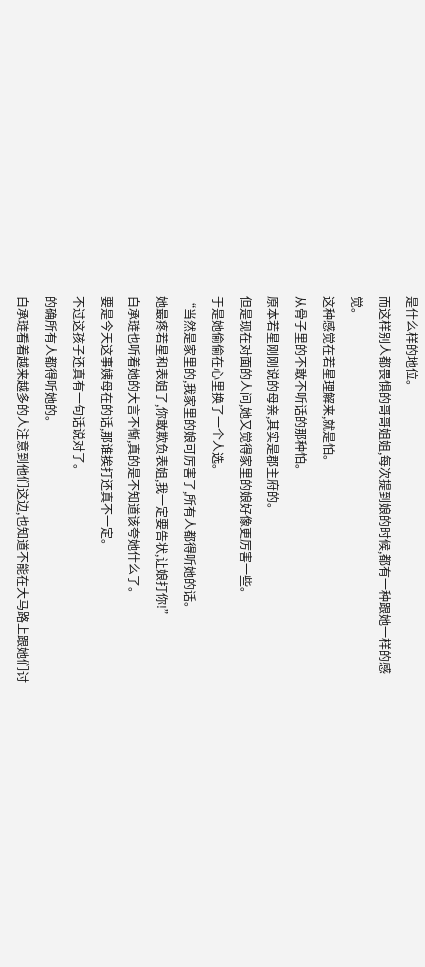是什么样的地位。
而这样别人都畏惧的哥哥姐姐,每次提到娘的时候,都有一种跟她一样的感觉。
这种感觉在若星理解来,就是怕。
从骨子里的不敢不听话的那种怕。
原本若星刚刚说的母亲,其实是郡主府的。
但是现在对面的人问,她又觉得家里的娘好像更厉害一些。
于是她偷偷在心里换了一个人选。
“当然是家里的,我家里的娘可厉害了,所有人都得听她的话。
她最疼若星和表姐了,你敢欺负表姐,我一定要告状,让娘打你!”
白承琏也听着她的大言不惭,真的是不知道该夸她什么了。
要是今天这事姨母在的话,那谁挨打还真不一定。
不过这孩子还真有一句话说对了。
的确所有人都得听她的。
白承琏看着越来越多的人注意到他们这边,也知道不能在大马路上跟她们讨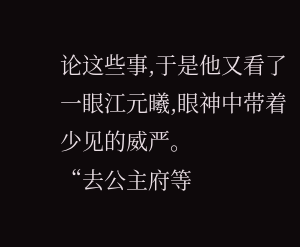论这些事,于是他又看了一眼江元曦,眼神中带着少见的威严。
“去公主府等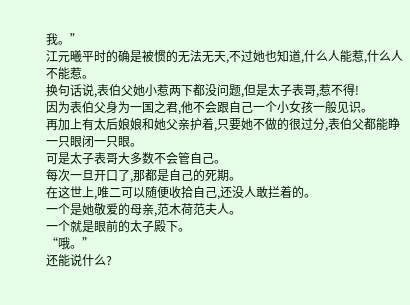我。”
江元曦平时的确是被惯的无法无天,不过她也知道,什么人能惹,什么人不能惹。
换句话说,表伯父她小惹两下都没问题,但是太子表哥,惹不得!
因为表伯父身为一国之君,他不会跟自己一个小女孩一般见识。
再加上有太后娘娘和她父亲护着,只要她不做的很过分,表伯父都能睁一只眼闭一只眼。
可是太子表哥大多数不会管自己。
每次一旦开口了,那都是自己的死期。
在这世上,唯二可以随便收拾自己,还没人敢拦着的。
一个是她敬爱的母亲,范木荷范夫人。
一个就是眼前的太子殿下。
“哦。”
还能说什么?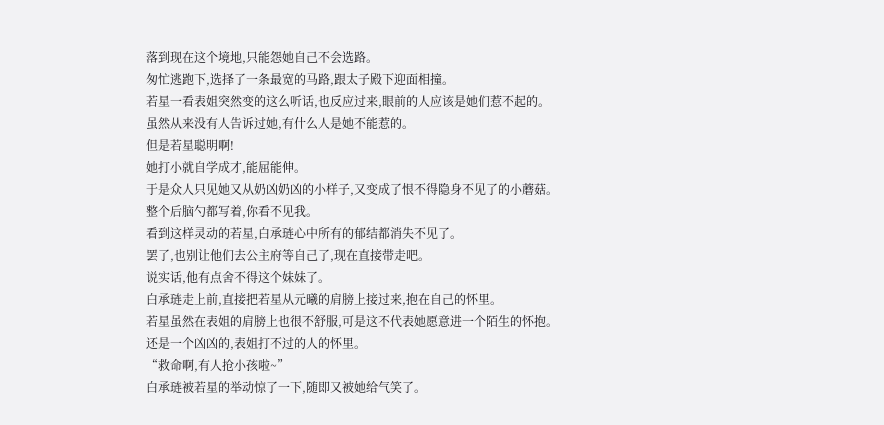落到现在这个境地,只能怨她自己不会选路。
匆忙逃跑下,选择了一条最宽的马路,跟太子殿下迎面相撞。
若星一看表姐突然变的这么听话,也反应过来,眼前的人应该是她们惹不起的。
虽然从来没有人告诉过她,有什么人是她不能惹的。
但是若星聪明啊!
她打小就自学成才,能屈能伸。
于是众人只见她又从奶凶奶凶的小样子,又变成了恨不得隐身不见了的小蘑菇。
整个后脑勺都写着,你看不见我。
看到这样灵动的若星,白承琏心中所有的郁结都消失不见了。
罢了,也别让他们去公主府等自己了,现在直接带走吧。
说实话,他有点舍不得这个妹妹了。
白承琏走上前,直接把若星从元曦的肩膀上接过来,抱在自己的怀里。
若星虽然在表姐的肩膀上也很不舒服,可是这不代表她愿意进一个陌生的怀抱。
还是一个凶凶的,表姐打不过的人的怀里。
“救命啊,有人抢小孩啦~”
白承琏被若星的举动惊了一下,随即又被她给气笑了。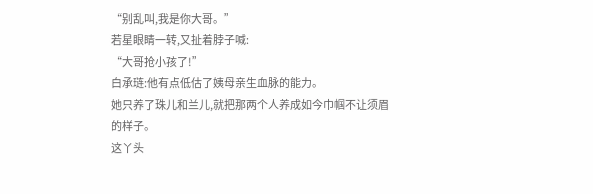“别乱叫,我是你大哥。”
若星眼睛一转,又扯着脖子喊:
“大哥抢小孩了!”
白承琏:他有点低估了姨母亲生血脉的能力。
她只养了珠儿和兰儿,就把那两个人养成如今巾帼不让须眉的样子。
这丫头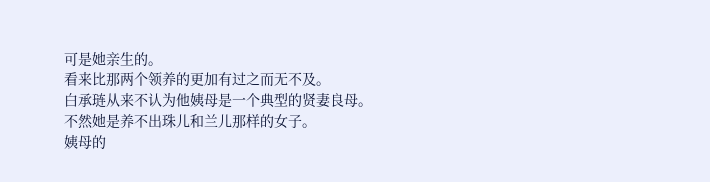可是她亲生的。
看来比那两个领养的更加有过之而无不及。
白承琏从来不认为他姨母是一个典型的贤妻良母。
不然她是养不出珠儿和兰儿那样的女子。
姨母的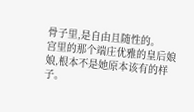骨子里,是自由且随性的。
宫里的那个端庄优雅的皇后娘娘,根本不是她原本该有的样子。